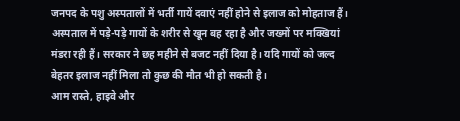जनपद के पशु अस्पतालों में भर्ती गायें दवाएं नहीं होने से इलाज को मोहताज हैं। अस्पताल में पड़े-पड़े गायों के शरीर से खून बह रहा है और जख्मों पर मक्खियां मंडरा रही हैं। सरकार ने छह महीने से बजट नहीं दिया है। यदि गायों को जल्द बेहतर इलाज नहीं मिला तो कुछ की मौत भी हो सकती है।
आम रास्ते, हाइवे और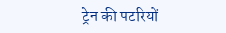ट्रेन की पटरियों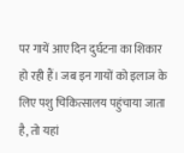पर गायें आए दिन दुर्घटना का शिकार हो रही हैं। जब इन गायों को इलाज के लिए पशु चिकित्सालय पहुंचाया जाता है, तो यहां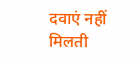दवाएं नहीं मिलती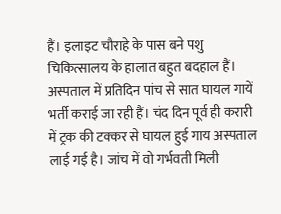हैं। इलाइट चौराहे के पास बने पशु चिकित्सालय के हालात बहुत बदहाल हैं। अस्पताल में प्रतिदिन पांच से सात घायल गायें भर्ती कराई जा रही हैं। चंद दिन पूर्व ही करारी में ट्रक की टक्कर से घायल हुई गाय अस्पताल लाई गई है। जांच में वो गर्भवती मिली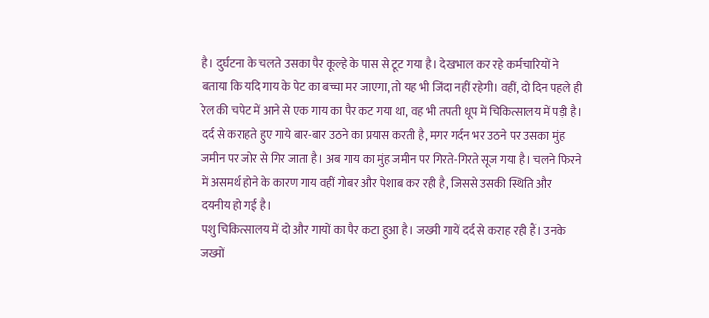है। दुर्घटना के चलते उसका पैर कूल्हे के पास से टूट गया है। देखभाल कर रहे कर्मचारियों ने बताया कि यदि गाय के पेट का बच्चा मर जाएगा, तो यह भी जिंदा नहीं रहेगी। वहीं, दो दिन पहले ही रेल की चपेट में आने से एक गाय का पैर कट गया था, वह भी तपती धूप में चिकित्सालय में पड़ी है। दर्द से कराहते हुए गाये बार-बार उठने का प्रयास करती है, मगर गर्दन भर उठने पर उसका मुंह जमीन पर जोर से गिर जाता है। अब गाय का मुंह जमीन पर गिरते-गिरते सूज गया है। चलने फिरने में असमर्थ होने के कारण गाय वहीं गोबर और पेशाब कर रही है, जिससे उसकी स्थिति और दयनीय हो गई है।
पशु चिकित्सालय में दो और गायों का पैर कटा हुआ है। जख्मी गायें दर्द से कराह रही हैं। उनके जख्मों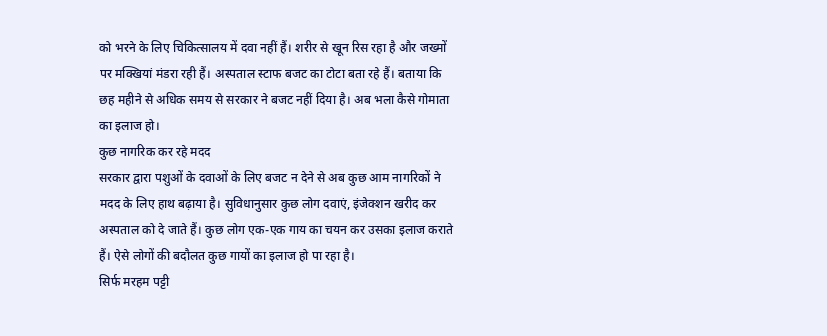को भरने के लिए चिकित्सालय में दवा नहीं हैं। शरीर से खून रिस रहा है और जख्मों पर मक्खियां मंडरा रही हैं। अस्पताल स्टाफ बजट का टोटा बता रहे हैं। बताया कि छह महीने से अधिक समय से सरकार ने बजट नहीं दिया है। अब भला कैसे गोमाता का इलाज हो।
कुछ नागरिक कर रहे मदद
सरकार द्वारा पशुओं के दवाओं के लिए बजट न देने से अब कुछ आम नागरिकों ने मदद के लिए हाथ बढ़ाया है। सुविधानुसार कुछ लोग दवाएं, इंजेक्शन खरीद कर अस्पताल को दे जाते हैं। कुछ लोग एक-एक गाय का चयन कर उसका इलाज कराते हैं। ऐसे लोगों की बदौलत कुछ गायों का इलाज हो पा रहा है।
सिर्फ मरहम पट्टी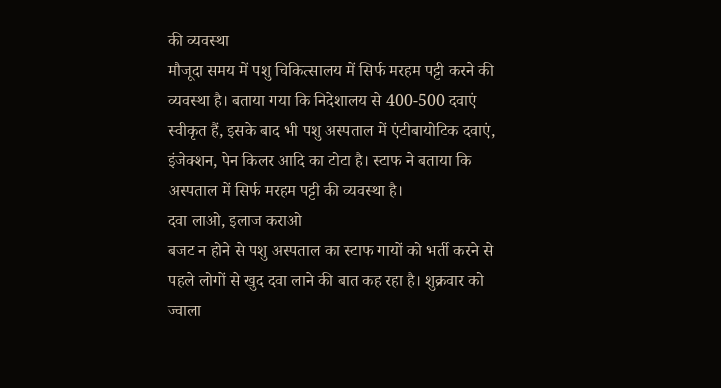की व्यवस्था
मौजूदा समय में पशु चिकित्सालय में सिर्फ मरहम पट्टी करने की व्यवस्था है। बताया गया कि निदेशालय से 400-500 दवाएं स्वीकृत हैं, इसके बाद भी पशु अस्पताल में एंटीबायोटिक दवाएं, इंजेक्शन, पेन किलर आदि का टोटा है। स्टाफ ने बताया कि अस्पताल में सिर्फ मरहम पट्टी की व्यवस्था है।
दवा लाओ, इलाज कराओ
बजट न होने से पशु अस्पताल का स्टाफ गायों को भर्ती करने से पहले लोगों से खुद दवा लाने की बात कह रहा है। शुक्रवार को ज्वाला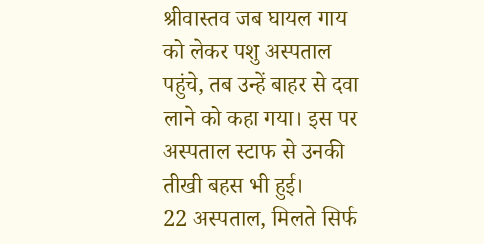श्रीवास्तव जब घायल गाय को लेकर पशु अस्पताल पहुंचे, तब उन्हें बाहर से दवा लाने को कहा गया। इस पर अस्पताल स्टाफ से उनकी तीखी बहस भी हुई।
22 अस्पताल, मिलते सिर्फ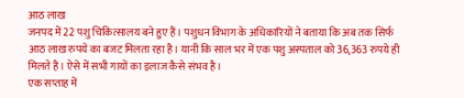आठ लाख
जनपद में 22 पशु चिकित्सालय बने हुए हैं। पशुधन विभाग के अधिकारियों ने बताया कि अब तक सिर्फ आठ लाख रुपये का बजट मिलता रहा है। यानी कि साल भर में एक पशु अस्पताल को 36,363 रुपये ही मिलते हैं। ऐसे में सभी गायों का इलाज कैसे संभव है।
एक सप्ताह में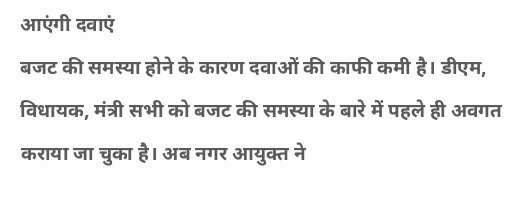आएंगी दवाएं
बजट की समस्या होने के कारण दवाओं की काफी कमी है। डीएम, विधायक, मंत्री सभी को बजट की समस्या के बारे में पहले ही अवगत कराया जा चुका है। अब नगर आयुक्त ने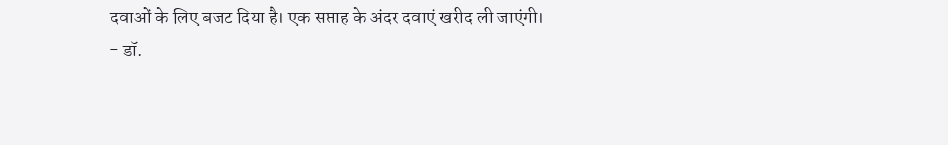दवाओं के लिए बजट दिया है। एक सप्ताह के अंदर दवाएं खरीद ली जाएंगी।
- डॉ.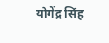योगेंद्र सिंह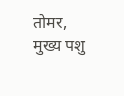तोमर, मुख्य पशु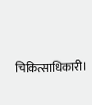चिकित्साधिकारी।